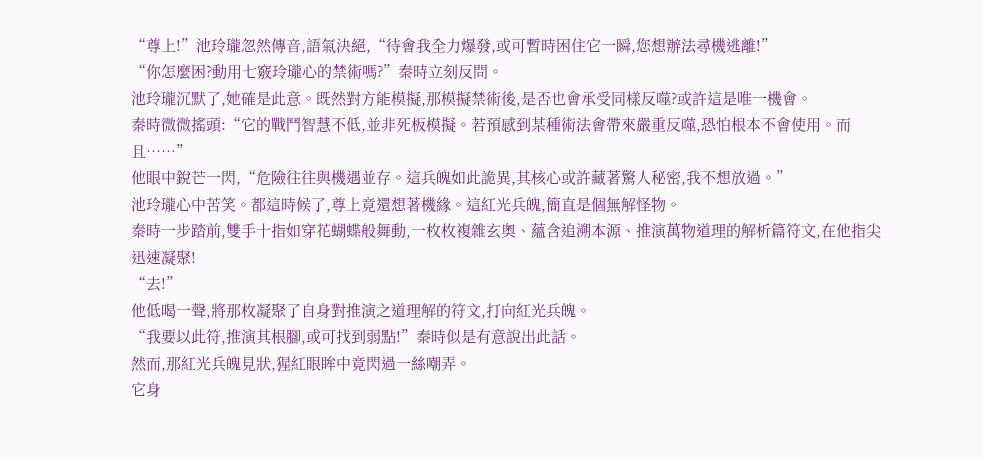“尊上!”池玲瓏忽然傳音,語氣決絕,“待會我全力爆發,或可暫時困住它一瞬,您想辦法尋機逃離!”
“你怎麼困?動用七竅玲瓏心的禁術嗎?”秦時立刻反問。
池玲瓏沉默了,她確是此意。既然對方能模擬,那模擬禁術後,是否也會承受同樣反噬?或許這是唯一機會。
秦時微微搖頭:“它的戰鬥智慧不低,並非死板模擬。若預感到某種術法會帶來嚴重反噬,恐怕根本不會使用。而且……”
他眼中銳芒一閃,“危險往往與機遇並存。這兵魄如此詭異,其核心或許藏著驚人秘密,我不想放過。”
池玲瓏心中苦笑。都這時候了,尊上竟還想著機緣。這紅光兵魄,簡直是個無解怪物。
秦時一步踏前,雙手十指如穿花蝴蝶般舞動,一枚枚複雜玄奧、蘊含追溯本源、推演萬物道理的解析篇符文,在他指尖迅速凝聚!
“去!”
他低喝一聲,將那枚凝聚了自身對推演之道理解的符文,打向紅光兵魄。
“我要以此符,推演其根腳,或可找到弱點!”秦時似是有意說出此話。
然而,那紅光兵魄見狀,猩紅眼眸中竟閃過一絲嘲弄。
它身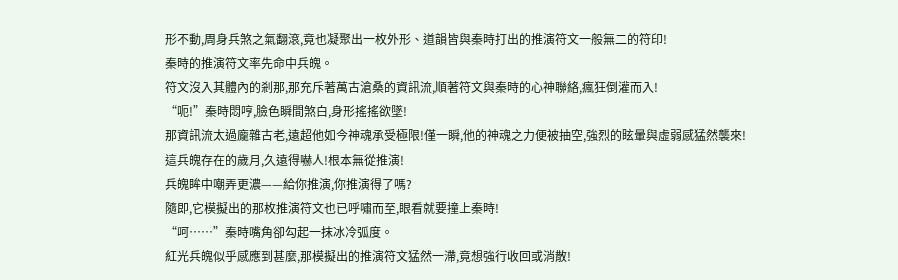形不動,周身兵煞之氣翻滾,竟也凝聚出一枚外形、道韻皆與秦時打出的推演符文一般無二的符印!
秦時的推演符文率先命中兵魄。
符文沒入其體內的剎那,那充斥著萬古滄桑的資訊流,順著符文與秦時的心神聯絡,瘋狂倒灌而入!
“呃!”秦時悶哼,臉色瞬間煞白,身形搖搖欲墜!
那資訊流太過龐雜古老,遠超他如今神魂承受極限!僅一瞬,他的神魂之力便被抽空,強烈的眩暈與虛弱感猛然襲來!
這兵魄存在的歲月,久遠得嚇人!根本無從推演!
兵魄眸中嘲弄更濃——給你推演,你推演得了嗎?
隨即,它模擬出的那枚推演符文也已呼嘯而至,眼看就要撞上秦時!
“呵……”秦時嘴角卻勾起一抹冰冷弧度。
紅光兵魄似乎感應到甚麼,那模擬出的推演符文猛然一滯,竟想強行收回或消散!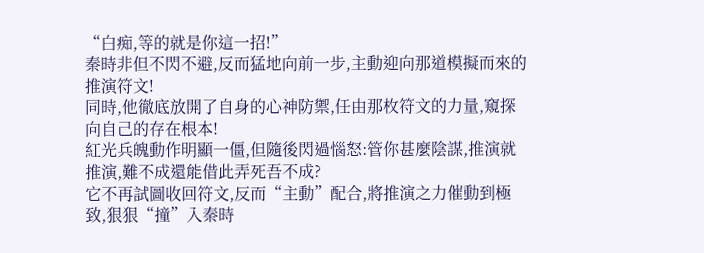“白痴,等的就是你這一招!”
秦時非但不閃不避,反而猛地向前一步,主動迎向那道模擬而來的推演符文!
同時,他徹底放開了自身的心神防禦,任由那枚符文的力量,窺探向自己的存在根本!
紅光兵魄動作明顯一僵,但隨後閃過惱怒:管你甚麼陰謀,推演就推演,難不成還能借此弄死吾不成?
它不再試圖收回符文,反而“主動”配合,將推演之力催動到極致,狠狠“撞”入秦時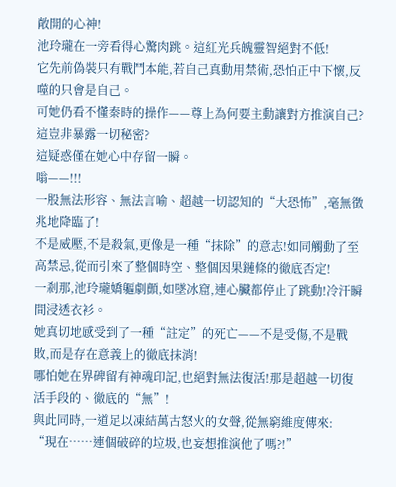敞開的心神!
池玲瓏在一旁看得心驚肉跳。這紅光兵魄靈智絕對不低!
它先前偽裝只有戰鬥本能,若自己真動用禁術,恐怕正中下懷,反噬的只會是自己。
可她仍看不懂秦時的操作——尊上為何要主動讓對方推演自己?這豈非暴露一切秘密?
這疑惑僅在她心中存留一瞬。
嗡——!!!
一股無法形容、無法言喻、超越一切認知的“大恐怖”,毫無徵兆地降臨了!
不是威壓,不是殺氣,更像是一種“抹除”的意志!如同觸動了至高禁忌,從而引來了整個時空、整個因果鏈條的徹底否定!
一剎那,池玲瓏嬌軀劇顫,如墜冰窟,連心臟都停止了跳動!冷汗瞬間浸透衣衫。
她真切地感受到了一種“註定”的死亡——不是受傷,不是戰敗,而是存在意義上的徹底抹消!
哪怕她在界碑留有神魂印記,也絕對無法復活!那是超越一切復活手段的、徹底的“無”!
與此同時,一道足以凍結萬古怒火的女聲,從無窮維度傳來:
“現在……連個破碎的垃圾,也妄想推演他了嗎?!”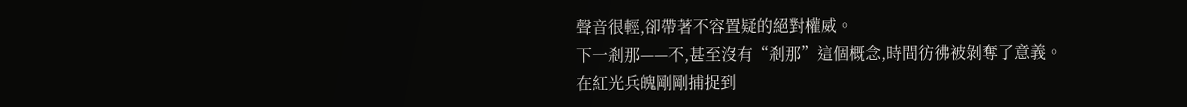聲音很輕,卻帶著不容置疑的絕對權威。
下一剎那——不,甚至沒有“剎那”這個概念,時間彷彿被剝奪了意義。
在紅光兵魄剛剛捕捉到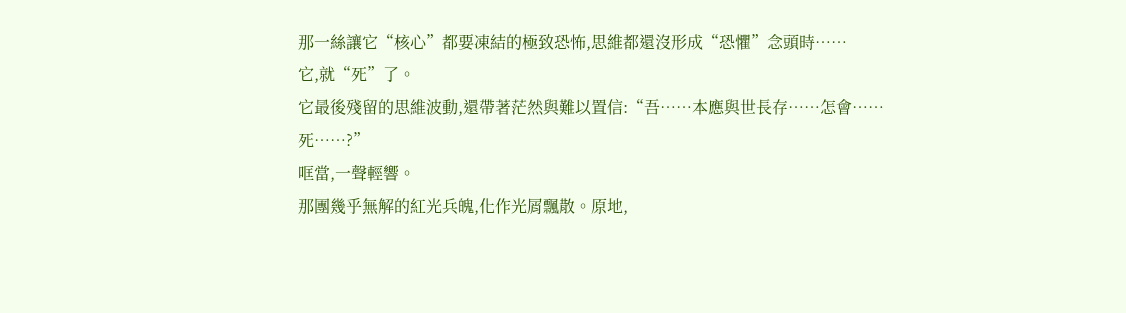那一絲讓它“核心”都要凍結的極致恐怖,思維都還沒形成“恐懼”念頭時……
它,就“死”了。
它最後殘留的思維波動,還帶著茫然與難以置信:“吾……本應與世長存……怎會……死……?”
哐當,一聲輕響。
那團幾乎無解的紅光兵魄,化作光屑飄散。原地,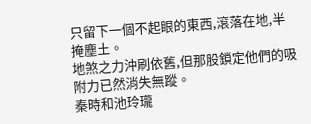只留下一個不起眼的東西,滾落在地,半掩塵土。
地煞之力沖刷依舊,但那股鎖定他們的吸附力已然消失無蹤。
秦時和池玲瓏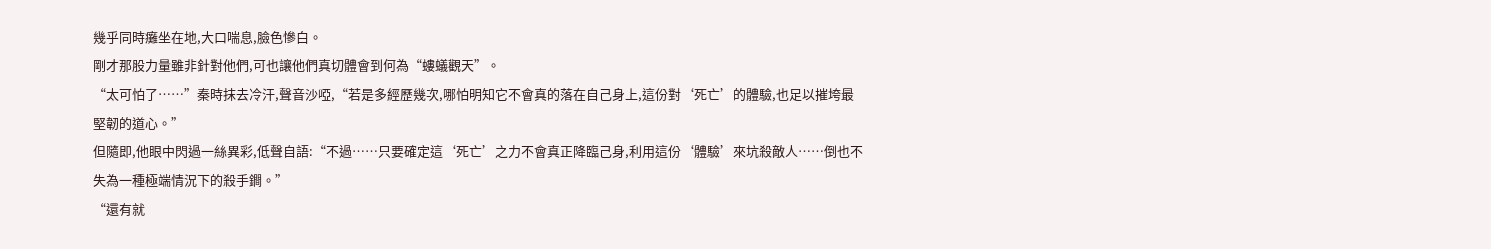幾乎同時癱坐在地,大口喘息,臉色慘白。
剛才那股力量雖非針對他們,可也讓他們真切體會到何為“螻蟻觀天”。
“太可怕了……”秦時抹去冷汗,聲音沙啞,“若是多經歷幾次,哪怕明知它不會真的落在自己身上,這份對‘死亡’的體驗,也足以摧垮最堅韌的道心。”
但隨即,他眼中閃過一絲異彩,低聲自語:“不過……只要確定這‘死亡’之力不會真正降臨己身,利用這份‘體驗’來坑殺敵人……倒也不失為一種極端情況下的殺手鐧。”
“還有就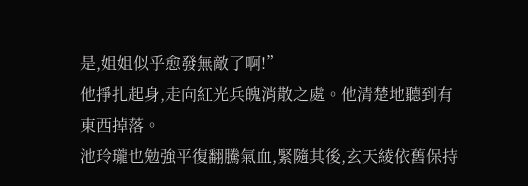是,姐姐似乎愈發無敵了啊!”
他掙扎起身,走向紅光兵魄消散之處。他清楚地聽到有東西掉落。
池玲瓏也勉強平復翻騰氣血,緊隨其後,玄天綾依舊保持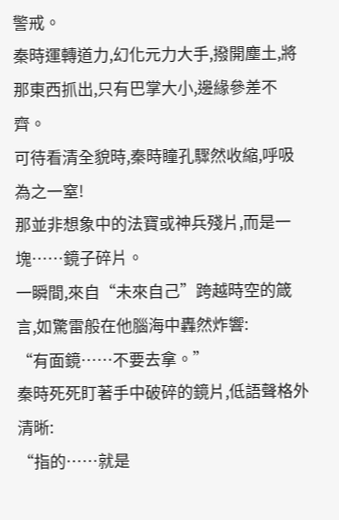警戒。
秦時運轉道力,幻化元力大手,撥開塵土,將那東西抓出,只有巴掌大小,邊緣參差不齊。
可待看清全貌時,秦時瞳孔驟然收縮,呼吸為之一窒!
那並非想象中的法寶或神兵殘片,而是一塊……鏡子碎片。
一瞬間,來自“未來自己”跨越時空的箴言,如驚雷般在他腦海中轟然炸響:
“有面鏡……不要去拿。”
秦時死死盯著手中破碎的鏡片,低語聲格外清晰:
“指的……就是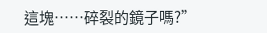這塊……碎裂的鏡子嗎?”